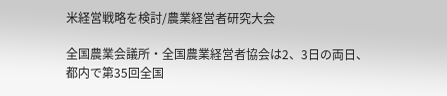米経営戦略を検討/農業経営者研究大会

全国農業会議所・全国農業経営者協会は2、3日の両日、都内で第35回全国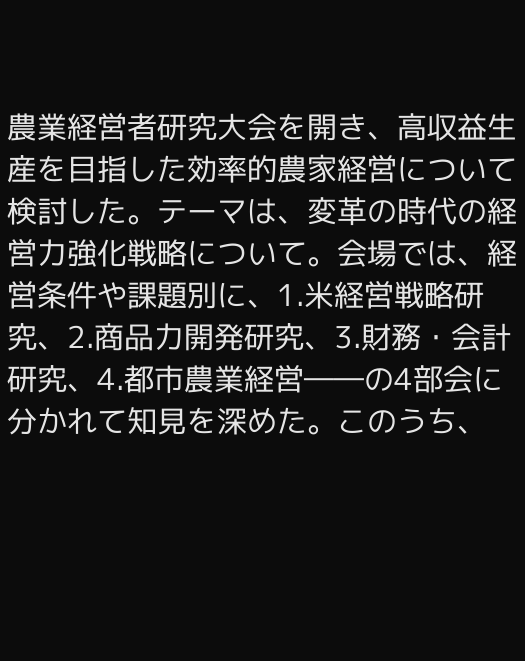農業経営者研究大会を開き、高収益生産を目指した効率的農家経営について検討した。テーマは、変革の時代の経営力強化戦略について。会場では、経営条件や課題別に、1.米経営戦略研究、2.商品力開発研究、3.財務・会計研究、4.都市農業経営――の4部会に分かれて知見を深めた。このうち、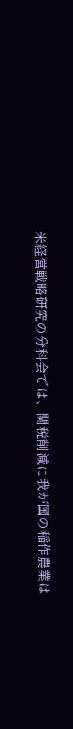米経営戦略研究の分科会では、関税削減に我が国の稲作農業は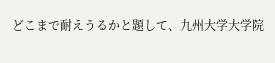どこまで耐えうるかと題して、九州大学大学院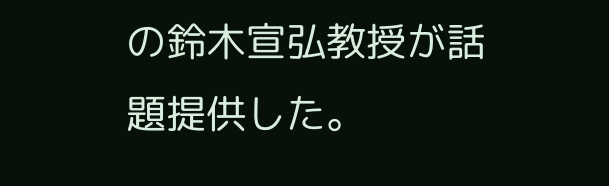の鈴木宣弘教授が話題提供した。